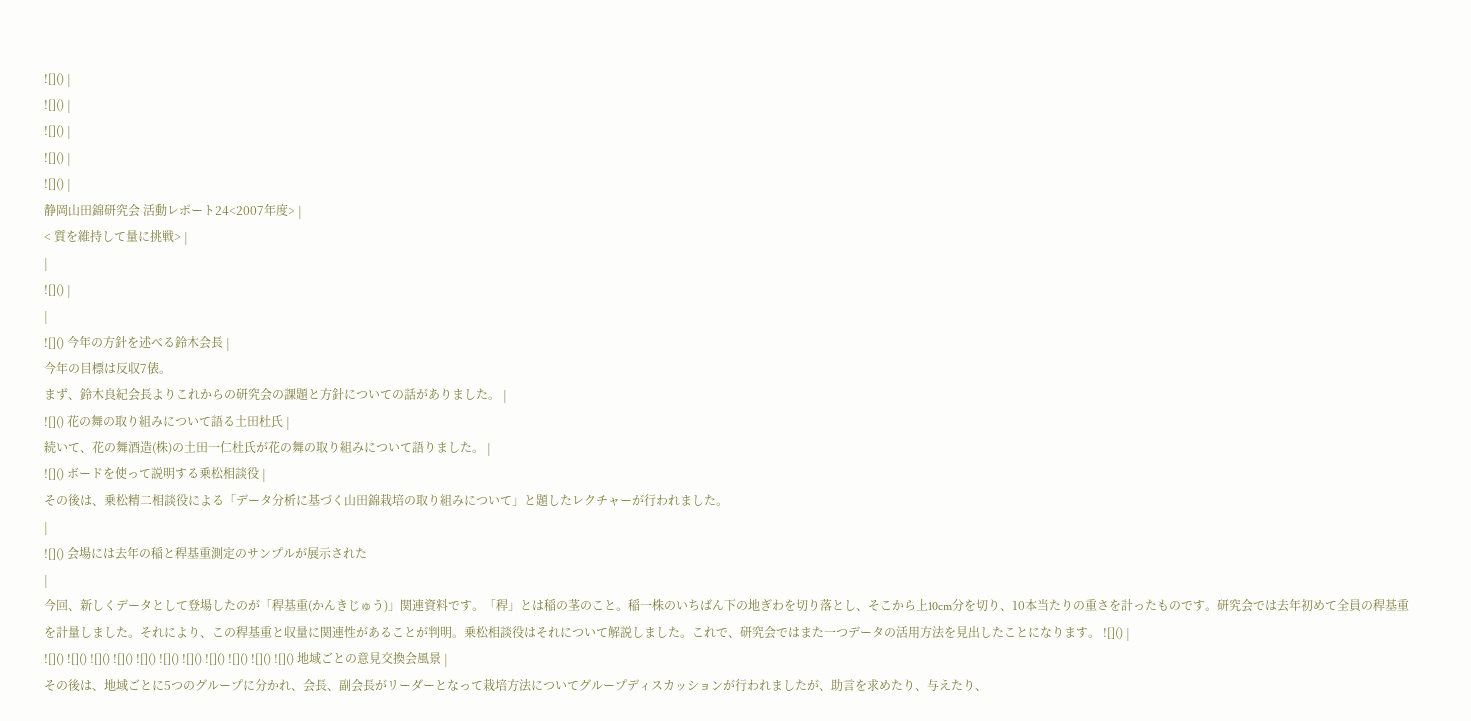![]() |
![]() |
![]() |
![]() |
![]() |
静岡山田錦研究会 活動レポート24<2007年度> |
< 質を維持して量に挑戦> |
|
![]() |
|
![]() 今年の方針を述べる鈴木会長 |
今年の目標は反収7俵。
まず、鈴木良紀会長よりこれからの研究会の課題と方針についての話がありました。 |
![]() 花の舞の取り組みについて語る土田杜氏 |
続いて、花の舞酒造(株)の土田一仁杜氏が花の舞の取り組みについて語りました。 |
![]() ボードを使って説明する乗松相談役 |
その後は、乗松精二相談役による「データ分析に基づく山田錦栽培の取り組みについて」と題したレクチャーが行われました。
|
![]() 会場には去年の稲と稈基重測定のサンプルが展示された
|
今回、新しくデータとして登場したのが「稈基重(かんきじゅう)」関連資料です。「稈」とは稲の茎のこと。稲一株のいちばん下の地ぎわを切り落とし、そこから上10cm分を切り、10本当たりの重さを計ったものです。研究会では去年初めて全員の稈基重を計量しました。それにより、この稈基重と収量に関連性があることが判明。乗松相談役はそれについて解説しました。これで、研究会ではまた一つデータの活用方法を見出したことになります。 ![]() |
![]() ![]() ![]() ![]() ![]() ![]() ![]() ![]() ![]() ![]() ![]() 地域ごとの意見交換会風景 |
その後は、地域ごとに5つのグループに分かれ、会長、副会長がリーダーとなって栽培方法についてグループディスカッションが行われましたが、助言を求めたり、与えたり、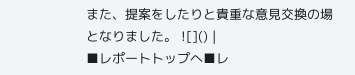また、提案をしたりと貴重な意見交換の場となりました。 ![]() |
■レポートトップへ■レ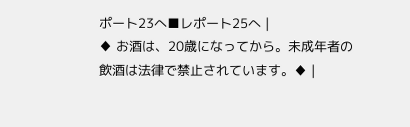ポート23へ■レポート25へ |
♦ お酒は、20歳になってから。未成年者の飲酒は法律で禁止されています。♦ |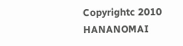Copyrightc 2010 HANANOMAI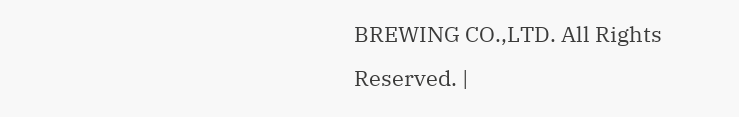BREWING CO.,LTD. All Rights Reserved. |